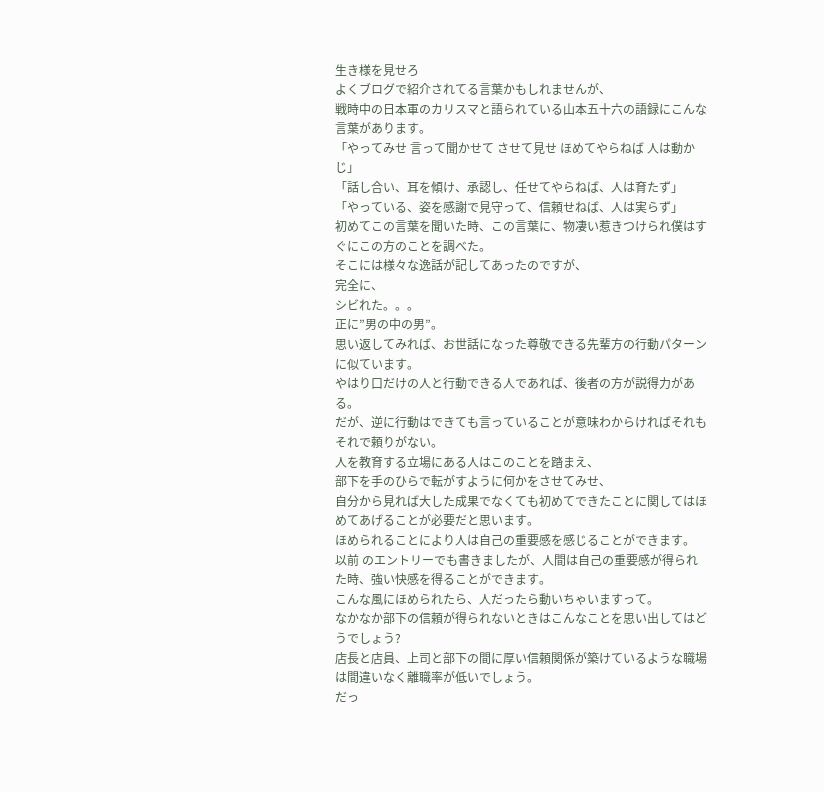生き様を見せろ
よくブログで紹介されてる言葉かもしれませんが、
戦時中の日本軍のカリスマと語られている山本五十六の語録にこんな言葉があります。
「やってみせ 言って聞かせて させて見せ ほめてやらねば 人は動かじ」
「話し合い、耳を傾け、承認し、任せてやらねば、人は育たず」
「やっている、姿を感謝で見守って、信頼せねば、人は実らず」
初めてこの言葉を聞いた時、この言葉に、物凄い惹きつけられ僕はすぐにこの方のことを調べた。
そこには様々な逸話が記してあったのですが、
完全に、
シビれた。。。
正に”男の中の男”。
思い返してみれば、お世話になった尊敬できる先輩方の行動パターンに似ています。
やはり口だけの人と行動できる人であれば、後者の方が説得力がある。
だが、逆に行動はできても言っていることが意味わからければそれもそれで頼りがない。
人を教育する立場にある人はこのことを踏まえ、
部下を手のひらで転がすように何かをさせてみせ、
自分から見れば大した成果でなくても初めてできたことに関してはほめてあげることが必要だと思います。
ほめられることにより人は自己の重要感を感じることができます。
以前 のエントリーでも書きましたが、人間は自己の重要感が得られた時、強い快感を得ることができます。
こんな風にほめられたら、人だったら動いちゃいますって。
なかなか部下の信頼が得られないときはこんなことを思い出してはどうでしょう?
店長と店員、上司と部下の間に厚い信頼関係が築けているような職場は間違いなく離職率が低いでしょう。
だっ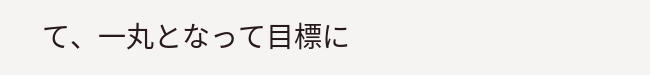て、一丸となって目標に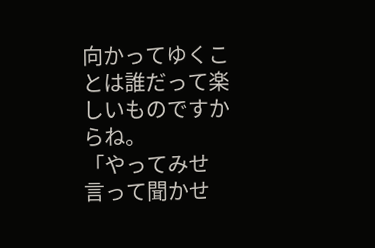向かってゆくことは誰だって楽しいものですからね。
「やってみせ 言って聞かせ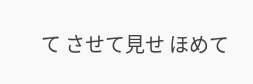て させて見せ ほめて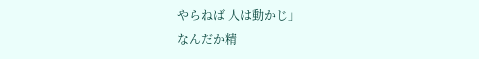やらねば 人は動かじ」
なんだか精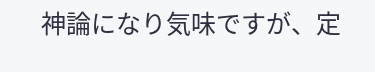神論になり気味ですが、定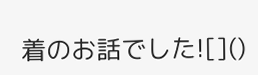着のお話でした![]()